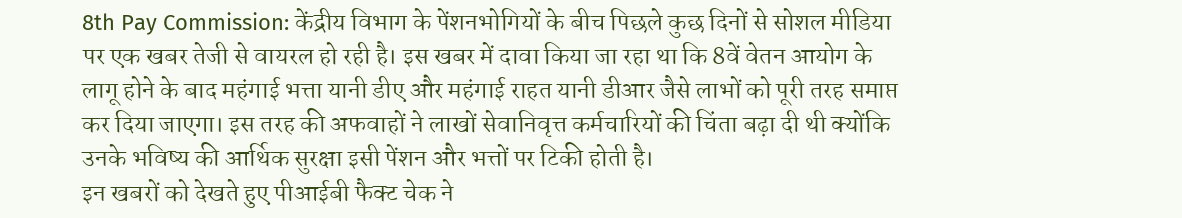8th Pay Commission: केंद्रीय विभाग के पेंशनभोगियों के बीच पिछले कुछ दिनों से सोशल मीडिया पर एक खबर तेजी से वायरल हो रही है। इस खबर में दावा किया जा रहा था कि 8वें वेतन आयोग के लागू होने के बाद महंगाई भत्ता यानी डीए और महंगाई राहत यानी डीआर जैसे लाभों को पूरी तरह समाप्त कर दिया जाएगा। इस तरह की अफवाहों ने लाखों सेवानिवृत्त कर्मचारियों की चिंता बढ़ा दी थी क्योंकि उनके भविष्य की आर्थिक सुरक्षा इसी पेंशन और भत्तों पर टिकी होती है।
इन खबरों को देखते हुए पीआईबी फैक्ट चेक ने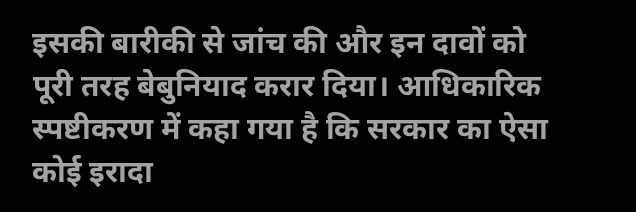इसकी बारीकी से जांच की और इन दावों को पूरी तरह बेबुनियाद करार दिया। आधिकारिक स्पष्टीकरण में कहा गया है कि सरकार का ऐसा कोई इरादा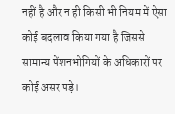नहीं है और न ही किसी भी नियम में ऐसा कोई बदलाव किया गया है जिससे सामान्य पेंशनभोगियों के अधिकारों पर कोई असर पड़े।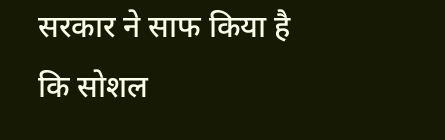सरकार ने साफ किया है कि सोशल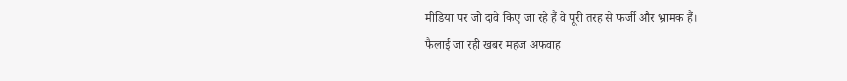मीडिया पर जो दावे किए जा रहे हैं वे पूरी तरह से फर्जी और भ्रामक हैं।
फैलाई जा रही खबर महज अफवाह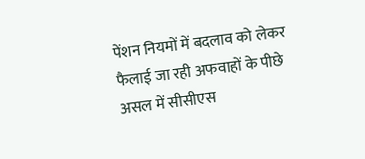पेंशन नियमों में बदलाव को लेकर फैलाई जा रही अफवाहों के पीछे असल में सीसीएस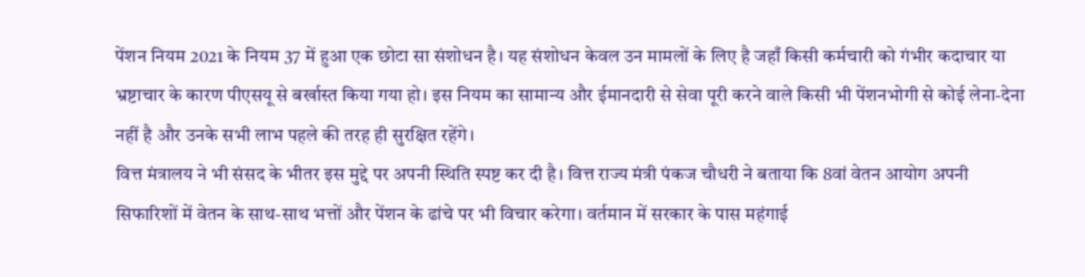पेंशन नियम 2021 के नियम 37 में हुआ एक छोटा सा संशोधन है। यह संशोधन केवल उन मामलों के लिए है जहाँ किसी कर्मचारी को गंभीर कदाचार या भ्रष्टाचार के कारण पीएसयू से बर्खास्त किया गया हो। इस नियम का सामान्य और ईमानदारी से सेवा पूरी करने वाले किसी भी पेंशनभोगी से कोई लेना-देना नहीं है और उनके सभी लाभ पहले की तरह ही सुरक्षित रहेंगे।
वित्त मंत्रालय ने भी संसद के भीतर इस मुद्दे पर अपनी स्थिति स्पष्ट कर दी है। वित्त राज्य मंत्री पंकज चौधरी ने बताया कि 8वां वेतन आयोग अपनी सिफारिशों में वेतन के साथ-साथ भत्तों और पेंशन के ढांचे पर भी विचार करेगा। वर्तमान में सरकार के पास महंगाई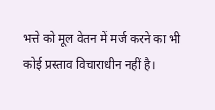भत्ते को मूल वेतन में मर्ज करने का भी कोई प्रस्ताव विचाराधीन नहीं है।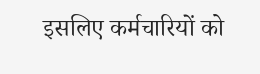इसलिए कर्मचारियों को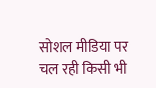सोशल मीडिया पर चल रही किसी भी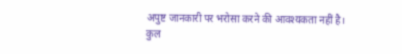अपुष्ट जानकारी पर भरोसा करने की आवश्यकता नहीं है।
कुल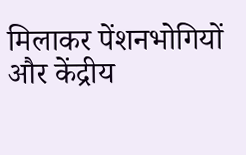मिलाकर पेंशनभोगियों और केंद्रीय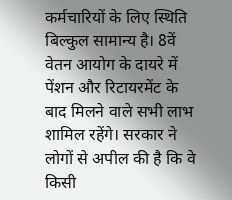कर्मचारियों के लिए स्थिति बिल्कुल सामान्य है। 8वें वेतन आयोग के दायरे में पेंशन और रिटायरमेंट के बाद मिलने वाले सभी लाभ शामिल रहेंगे। सरकार ने लोगों से अपील की है कि वे किसी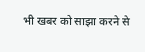भी खबर को साझा करने से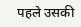पहले उसकी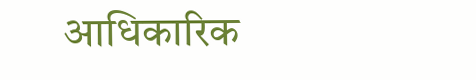आधिकारिक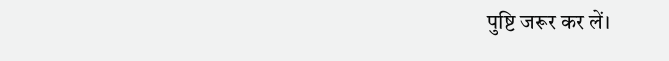पुष्टि जरूर कर लें।